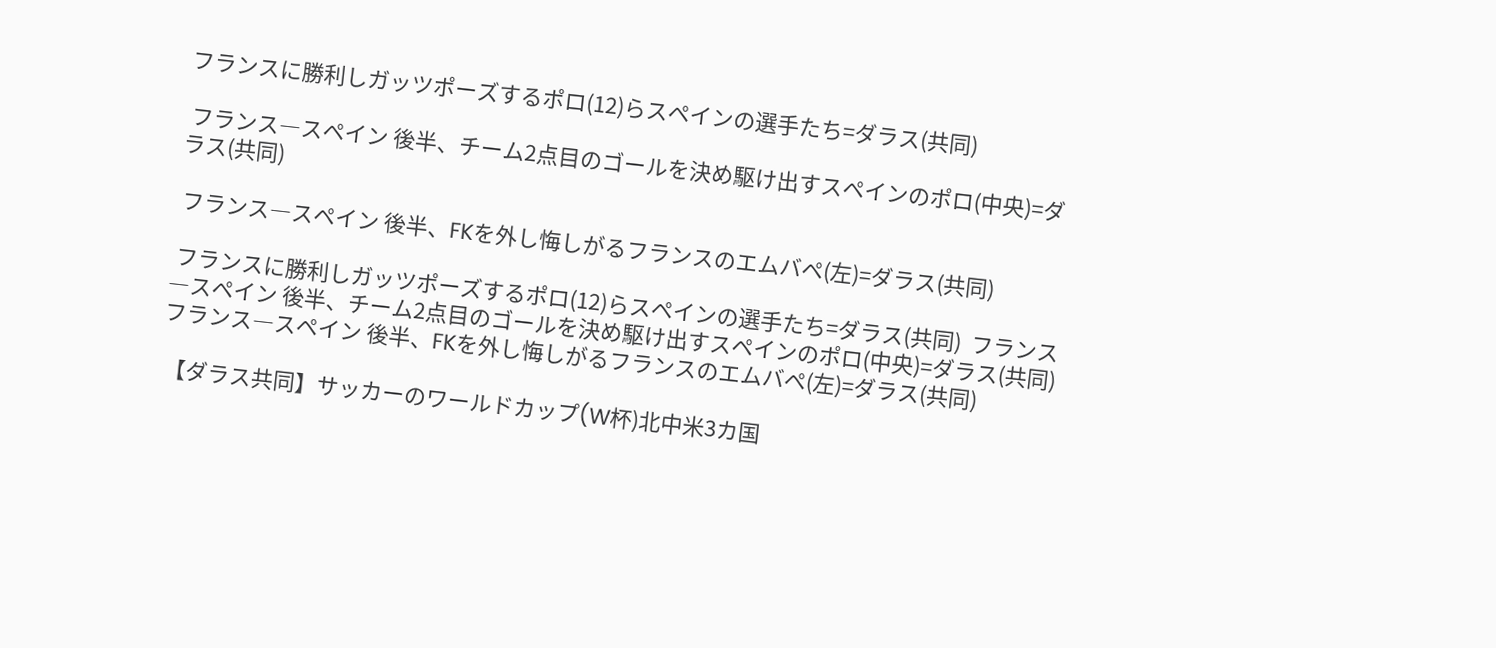フランスに勝利しガッツポーズするポロ(12)らスペインの選手たち=ダラス(共同)

 フランス―スペイン 後半、チーム2点目のゴールを決め駆け出すスペインのポロ(中央)=ダラス(共同)

 フランス―スペイン 後半、FKを外し悔しがるフランスのエムバペ(左)=ダラス(共同)

 フランスに勝利しガッツポーズするポロ(12)らスペインの選手たち=ダラス(共同)  フランス―スペイン 後半、チーム2点目のゴールを決め駆け出すスペインのポロ(中央)=ダラス(共同)  フランス―スペイン 後半、FKを外し悔しがるフランスのエムバペ(左)=ダラス(共同)

 【ダラス共同】サッカーのワールドカップ(W杯)北中米3カ国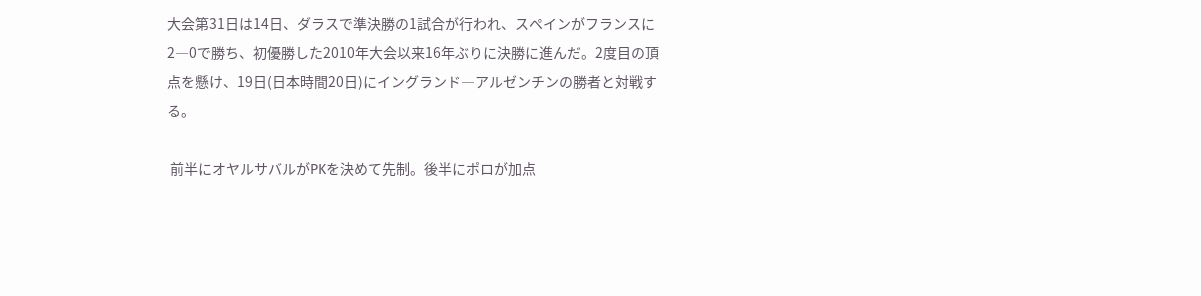大会第31日は14日、ダラスで準決勝の1試合が行われ、スペインがフランスに2―0で勝ち、初優勝した2010年大会以来16年ぶりに決勝に進んだ。2度目の頂点を懸け、19日(日本時間20日)にイングランド―アルゼンチンの勝者と対戦する。

 前半にオヤルサバルがPKを決めて先制。後半にポロが加点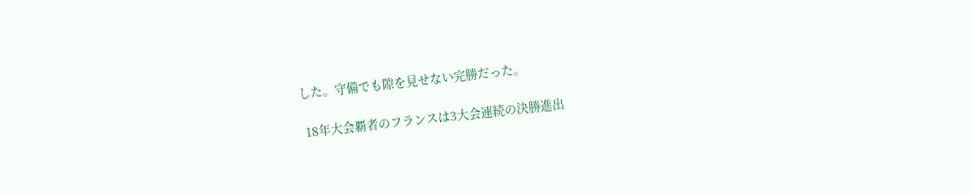した。守備でも隙を見せない完勝だった。

 18年大会覇者のフランスは3大会連続の決勝進出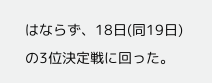はならず、18日(同19日)の3位決定戦に回った。